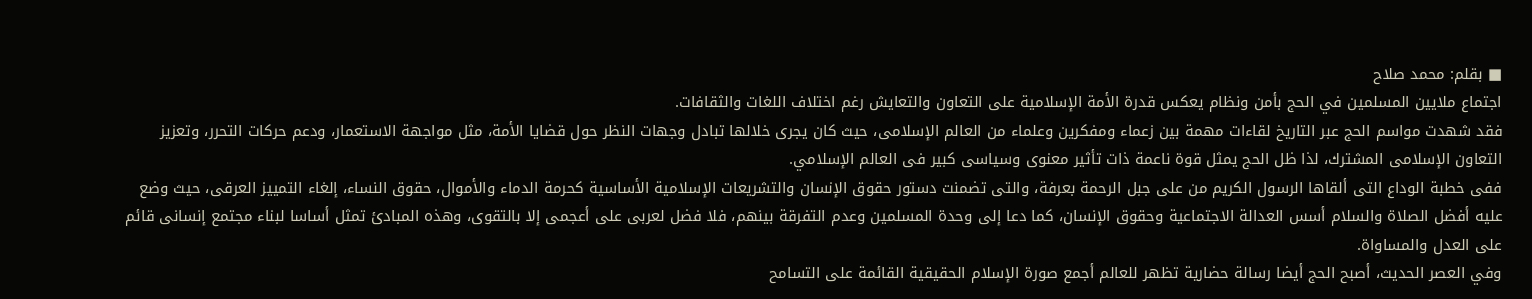■ بقلم: محمد صلاح
اجتماع ملايين المسلمين في الحج بأمن ونظام يعكس قدرة الأمة الإسلامية على التعاون والتعايش رغم اختلاف اللغات والثقافات.
فقد شهدت مواسم الحج عبر التاريخ لقاءات مهمة بين زعماء ومفكرين وعلماء من العالم الإسلامى، حيث كان يجرى خلالها تبادل وجهات النظر حول قضايا الأمة، مثل مواجهة الاستعمار، ودعم حركات التحرر، وتعزيز التعاون الإسلامى المشترك، لذا ظل الحج يمثل قوة ناعمة ذات تأثير معنوى وسياسى كبير فى العالم الإسلامي.
ففى خطبة الوداع التى ألقاها الرسول الكريم من على جبل الرحمة بعرفة، والتى تضمنت دستور حقوق الإنسان والتشريعات الإسلامية الأساسية كحرمة الدماء والأموال، حقوق النساء، إلغاء التمييز العرقى، حيث وضع عليه أفضل الصلاة والسلام أسس العدالة الاجتماعية وحقوق الإنسان، كما دعا إلى وحدة المسلمين وعدم التفرقة بينهم، فلا فضل لعربى على أعجمى إلا بالتقوى، وهذه المبادئ تمثل أساسا لبناء مجتمع إنسانى قائم على العدل والمساواة.
وفي العصر الحديث، أصبح الحج أيضا رسالة حضارية تظهر للعالم أجمع صورة الإسلام الحقيقية القائمة على التسامح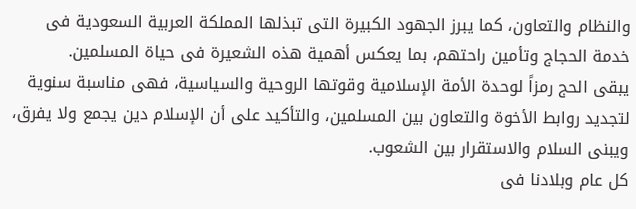والنظام والتعاون، كما يبرز الجهود الكبيرة التى تبذلها المملكة العربية السعودية فى خدمة الحجاج وتأمين راحتهم، بما يعكس أهمية هذه الشعيرة فى حياة المسلمين.
يبقى الحج رمزاً لوحدة الأمة الإسلامية وقوتها الروحية والسياسية، فهى مناسبة سنوية لتجديد روابط الأخوة والتعاون بين المسلمين، والتأكيد على أن الإسلام دين يجمع ولا يفرق، ويبنى السلام والاستقرار بين الشعوب.
كل عام وبلادنا فى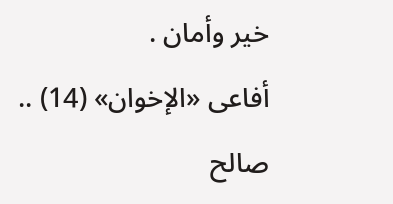خير وأمان .
أفاعى «الإخوان» (14) .. صالح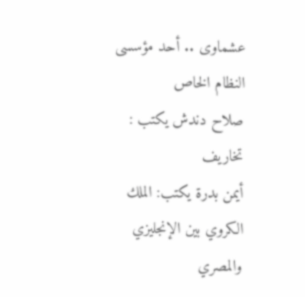عشماوى .. أحد مؤسسى النظام الخاص
صلاح دندش يكتب : تخاريف
أيمن بدرة يكتب: الملك الكروي بين الإنجليزي والمصري